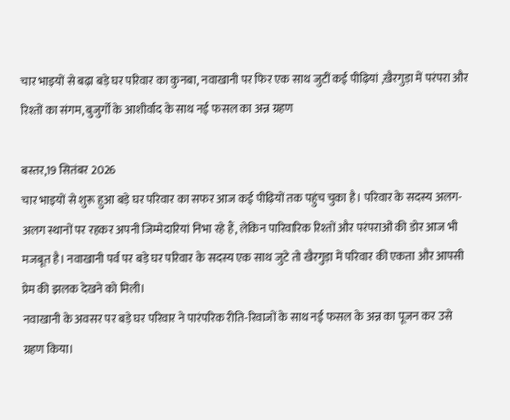चार भाइयों से बढ़ा बड़े घर परिवार का कुनबा, नवाखानी पर फिर एक साथ जुटीं कई पीढ़ियां ,खैरगुड़ा में परंपरा और रिश्तों का संगम, बुजुर्गों के आशीर्वाद के साथ नई फसल का अन्न ग्रहण

बस्तर,19 सितंबर 2026
चार भाइयों से शुरू हुआ बड़े घर परिवार का सफर आज कई पीढ़ियों तक पहुंच चुका है। परिवार के सदस्य अलग-अलग स्थानों पर रहकर अपनी जिम्मेदारियां निभा रहे हैं, लेकिन पारिवारिक रिश्तों और परंपराओं की डोर आज भी मजबूत है। नवाखानी पर्व पर बड़े घर परिवार के सदस्य एक साथ जुटे तो खैरगुड़ा में परिवार की एकता और आपसी प्रेम की झलक देखने को मिली।
नवाखानी के अवसर पर बड़े घर परिवार ने पारंपरिक रीति-रिवाजों के साथ नई फसल के अन्न का पूजन कर उसे ग्रहण किया।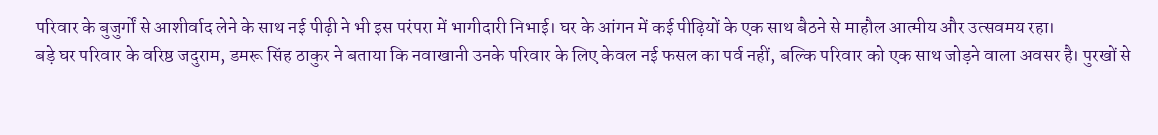परिवार के बुजुर्गों से आशीर्वाद लेने के साथ नई पीढ़ी ने भी इस परंपरा में भागीदारी निभाई। घर के आंगन में कई पीढ़ियों के एक साथ बैठने से माहौल आत्मीय और उत्सवमय रहा।
बड़े घर परिवार के वरिष्ठ जदुराम, डमरू सिंह ठाकुर ने बताया कि नवाखानी उनके परिवार के लिए केवल नई फसल का पर्व नहीं, बल्कि परिवार को एक साथ जोड़ने वाला अवसर है। पुरखों से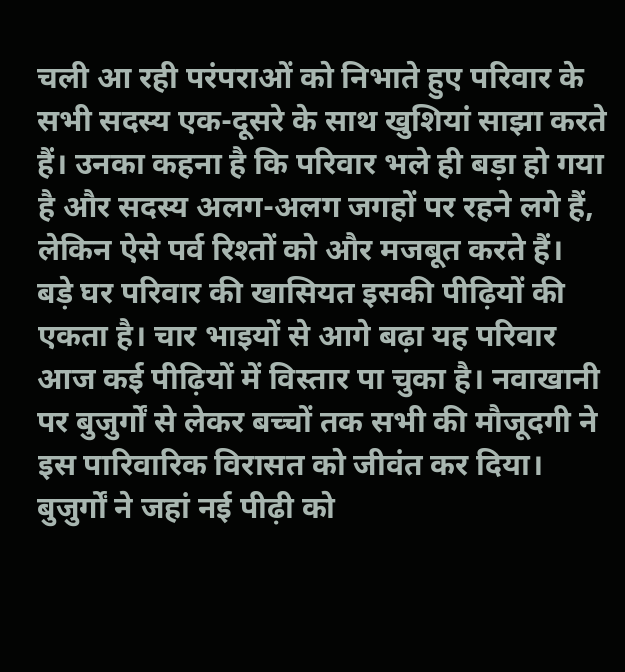चली आ रही परंपराओं को निभाते हुए परिवार के सभी सदस्य एक-दूसरे के साथ खुशियां साझा करते हैं। उनका कहना है कि परिवार भले ही बड़ा हो गया है और सदस्य अलग-अलग जगहों पर रहने लगे हैं, लेकिन ऐसे पर्व रिश्तों को और मजबूत करते हैं।
बड़े घर परिवार की खासियत इसकी पीढ़ियों की एकता है। चार भाइयों से आगे बढ़ा यह परिवार आज कई पीढ़ियों में विस्तार पा चुका है। नवाखानी पर बुजुर्गों से लेकर बच्चों तक सभी की मौजूदगी ने इस पारिवारिक विरासत को जीवंत कर दिया। बुजुर्गों ने जहां नई पीढ़ी को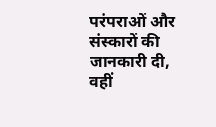परंपराओं और संस्कारों की जानकारी दी, वहीं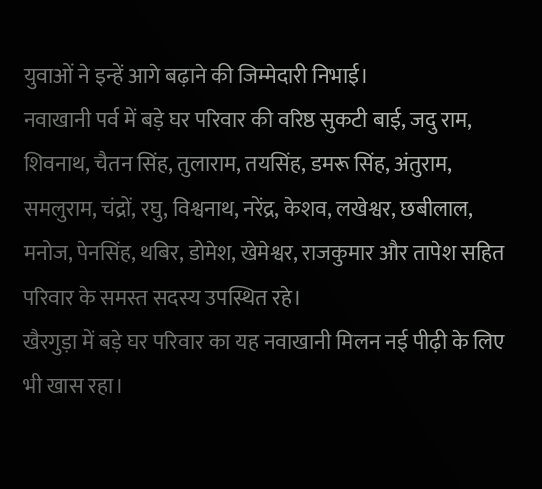युवाओं ने इन्हें आगे बढ़ाने की जिम्मेदारी निभाई।
नवाखानी पर्व में बड़े घर परिवार की वरिष्ठ सुकटी बाई, जदु राम, शिवनाथ, चैतन सिंह, तुलाराम, तयसिंह, डमरू सिंह, अंतुराम, समलुराम, चंद्रों, रघु, विश्वनाथ, नरेंद्र, केशव, लखेश्वर, छबीलाल, मनोज, पेनसिंह, थबिर, डोमेश, खेमेश्वर, राजकुमार और तापेश सहित परिवार के समस्त सदस्य उपस्थित रहे।
खैरगुड़ा में बड़े घर परिवार का यह नवाखानी मिलन नई पीढ़ी के लिए भी खास रहा।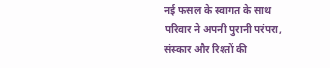नई फसल के स्वागत के साथ परिवार ने अपनी पुरानी परंपरा, संस्कार और रिश्तों की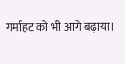गर्माहट को भी आगे बढ़ाया।